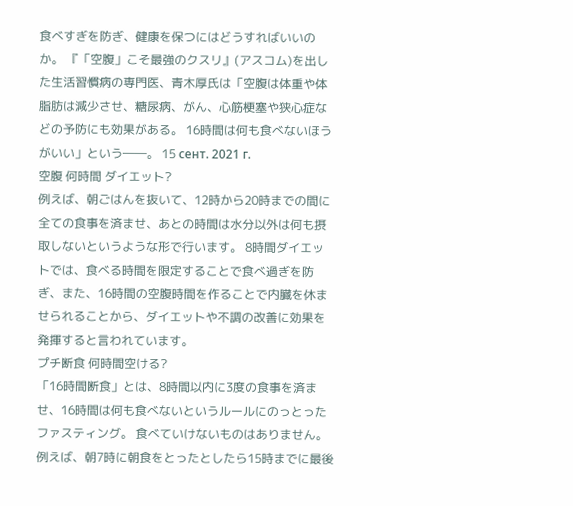食べすぎを防ぎ、健康を保つにはどうすればいいのか。 『「空腹」こそ最強のクスリ』(アスコム)を出した生活習慣病の専門医、青木厚氏は「空腹は体重や体脂肪は減少させ、糖尿病、がん、心筋梗塞や狭心症などの予防にも効果がある。 16時間は何も食べないほうがいい」という――。 15 сент. 2021 г.
空腹 何時間 ダイエット?
例えば、朝ごはんを抜いて、12時から20時までの間に全ての食事を済ませ、あとの時間は水分以外は何も摂取しないというような形で行います。 8時間ダイエットでは、食べる時間を限定することで食べ過ぎを防ぎ、また、16時間の空腹時間を作ることで内臓を休ませられることから、ダイエットや不調の改善に効果を発揮すると言われています。
プチ断食 何時間空ける?
「16時間断食」とは、8時間以内に3度の食事を済ませ、16時間は何も食べないというルールにのっとったファスティング。 食べていけないものはありません。 例えば、朝7時に朝食をとったとしたら15時までに最後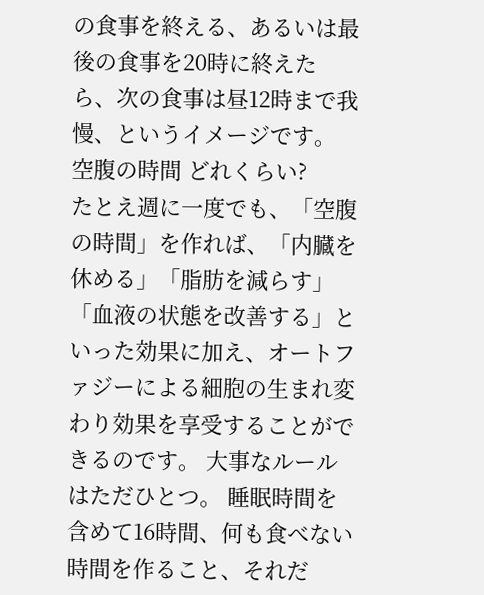の食事を終える、あるいは最後の食事を20時に終えたら、次の食事は昼12時まで我慢、というイメージです。
空腹の時間 どれくらい?
たとえ週に一度でも、「空腹の時間」を作れば、「内臓を休める」「脂肪を減らす」「血液の状態を改善する」といった効果に加え、オートファジーによる細胞の生まれ変わり効果を享受することができるのです。 大事なルールはただひとつ。 睡眠時間を含めて16時間、何も食べない時間を作ること、それだ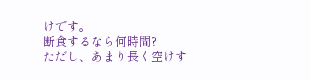けです。
断食するなら何時間?
ただし、あまり長く空けす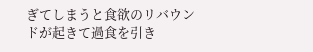ぎてしまうと食欲のリバウンドが起きて過食を引き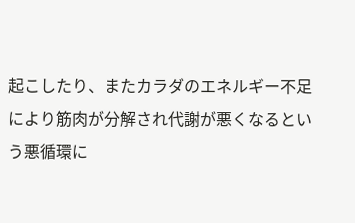起こしたり、またカラダのエネルギー不足により筋肉が分解され代謝が悪くなるという悪循環に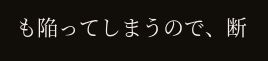も陥ってしまうので、断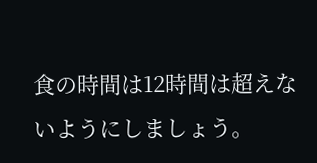食の時間は12時間は超えないようにしましょう。